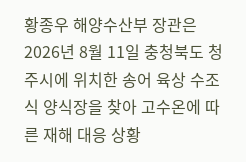황종우 해양수산부 장관은 2026년 8월 11일 충청북도 청주시에 위치한 송어 육상 수조식 양식장을 찾아 고수온에 따른 재해 대응 상황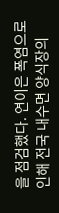을 점검했다. 연이은 폭염으로 인해 전국 내수면 양식장의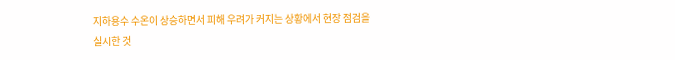지하용수 수온이 상승하면서 피해 우려가 커지는 상황에서 현장 점검을 실시한 것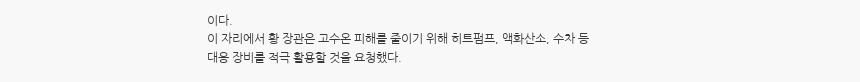이다.
이 자리에서 황 장관은 고수온 피해를 줄이기 위해 히트펌프, 액화산소, 수차 등 대응 장비를 적극 활용할 것을 요청했다.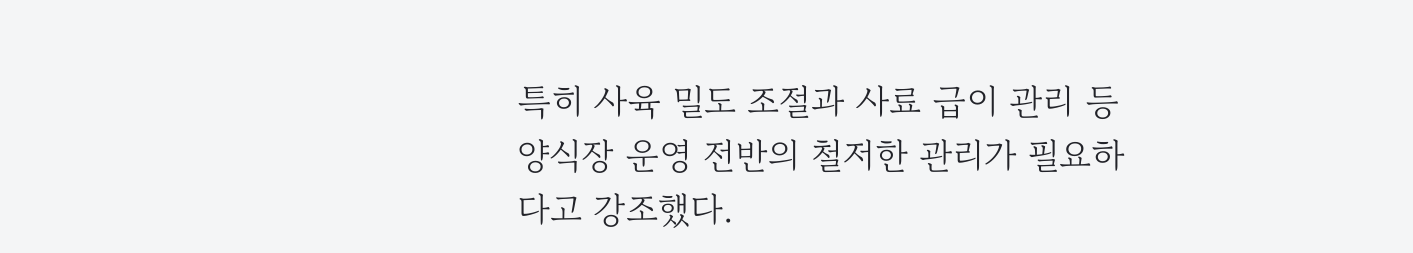특히 사육 밀도 조절과 사료 급이 관리 등 양식장 운영 전반의 철저한 관리가 필요하다고 강조했다.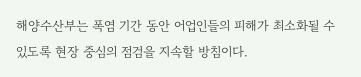해양수산부는 폭염 기간 동안 어업인들의 피해가 최소화될 수 있도록 현장 중심의 점검을 지속할 방침이다.